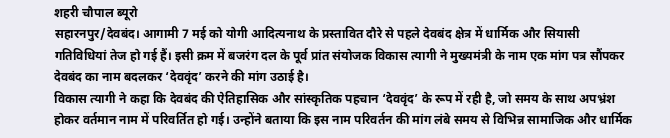शहरी चौपाल ब्यूरो
सहारनपुर/देवबंद। आगामी 7 मई को योगी आदित्यनाथ के प्रस्तावित दौरे से पहले देवबंद क्षेत्र में धार्मिक और सियासी गतिविधियां तेज हो गई हैं। इसी क्रम में बजरंग दल के पूर्व प्रांत संयोजक विकास त्यागी ने मुख्यमंत्री के नाम एक मांग पत्र सौंपकर देवबंद का नाम बदलकर ‘देववृंद’ करने की मांग उठाई है।
विकास त्यागी ने कहा कि देवबंद की ऐतिहासिक और सांस्कृतिक पहचान ‘देववृंद’ के रूप में रही है, जो समय के साथ अपभ्रंश होकर वर्तमान नाम में परिवर्तित हो गई। उन्होंने बताया कि इस नाम परिवर्तन की मांग लंबे समय से विभिन्न सामाजिक और धार्मिक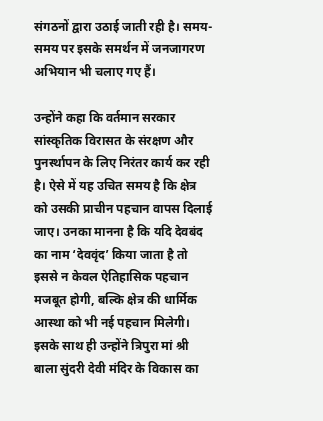संगठनों द्वारा उठाई जाती रही है। समय-समय पर इसके समर्थन में जनजागरण अभियान भी चलाए गए हैं।

उन्होंने कहा कि वर्तमान सरकार सांस्कृतिक विरासत के संरक्षण और पुनर्स्थापन के लिए निरंतर कार्य कर रही है। ऐसे में यह उचित समय है कि क्षेत्र को उसकी प्राचीन पहचान वापस दिलाई जाए। उनका मानना है कि यदि देवबंद का नाम ‘देववृंद’ किया जाता है तो इससे न केवल ऐतिहासिक पहचान मजबूत होगी, बल्कि क्षेत्र की धार्मिक आस्था को भी नई पहचान मिलेगी।
इसके साथ ही उन्होंने त्रिपुरा मां श्री बाला सुंदरी देवी मंदिर के विकास का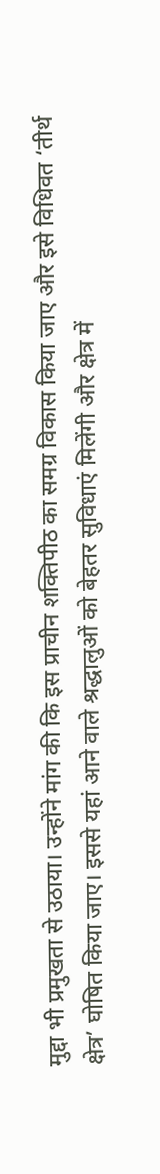मुद्दा भी प्रमुखता से उठाया। उन्होंने मांग की कि इस प्राचीन शक्तिपीठ का समग्र विकास किया जाए और इसे विधिवत ‘तीर्थ क्षेत्र’ घोषित किया जाए। इससे यहां आने वाले श्रद्धालुओं को बेहतर सुविधाएं मिलेंगी और क्षेत्र में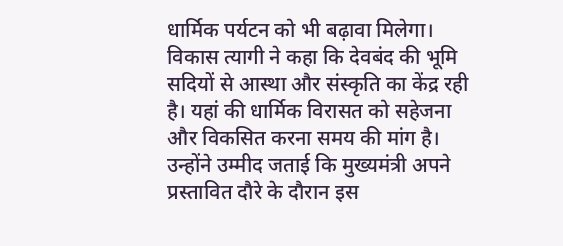धार्मिक पर्यटन को भी बढ़ावा मिलेगा।
विकास त्यागी ने कहा कि देवबंद की भूमि सदियों से आस्था और संस्कृति का केंद्र रही है। यहां की धार्मिक विरासत को सहेजना और विकसित करना समय की मांग है। उन्होंने उम्मीद जताई कि मुख्यमंत्री अपने प्रस्तावित दौरे के दौरान इस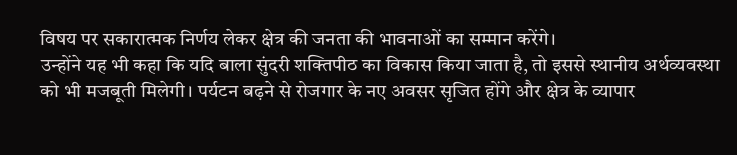विषय पर सकारात्मक निर्णय लेकर क्षेत्र की जनता की भावनाओं का सम्मान करेंगे।
उन्होंने यह भी कहा कि यदि बाला सुंदरी शक्तिपीठ का विकास किया जाता है, तो इससे स्थानीय अर्थव्यवस्था को भी मजबूती मिलेगी। पर्यटन बढ़ने से रोजगार के नए अवसर सृजित होंगे और क्षेत्र के व्यापार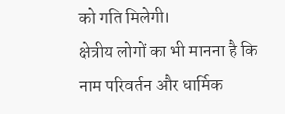को गति मिलेगी।
क्षेत्रीय लोगों का भी मानना है कि नाम परिवर्तन और धार्मिक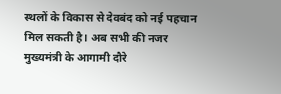स्थलों के विकास से देवबंद को नई पहचान मिल सकती है। अब सभी की नजर मुख्यमंत्री के आगामी दौरे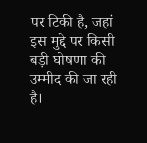पर टिकी है, जहां इस मुद्दे पर किसी बड़ी घोषणा की उम्मीद की जा रही है।